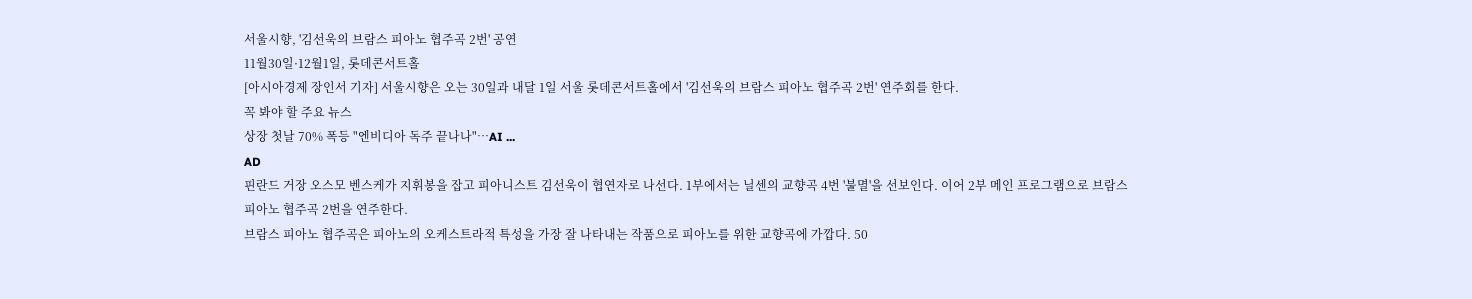서울시향, '김선욱의 브람스 피아노 협주곡 2번' 공연
11월30일·12월1일, 롯데콘서트홀
[아시아경제 장인서 기자] 서울시향은 오는 30일과 내달 1일 서울 롯데콘서트홀에서 '김선욱의 브람스 피아노 협주곡 2번' 연주회를 한다.
꼭 봐야 할 주요 뉴스
상장 첫날 70% 폭등 "엔비디아 독주 끝나나"…AI ...
AD
핀란드 거장 오스모 벤스케가 지휘봉을 잡고 피아니스트 김선욱이 협연자로 나선다. 1부에서는 닐센의 교향곡 4번 '불멸'을 선보인다. 이어 2부 메인 프로그램으로 브람스 피아노 협주곡 2번을 연주한다.
브람스 피아노 협주곡은 피아노의 오케스트라적 특성을 가장 잘 나타내는 작품으로 피아노를 위한 교향곡에 가깝다. 50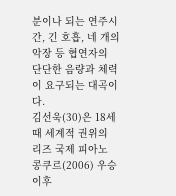분이나 되는 연주시간, 긴 호흡, 네 개의 악장 등 협연자의 단단한 음량과 체력이 요구되는 대곡이다.
김선욱(30)은 18세 때 세계적 권위의 리즈 국제 피아노 콩쿠르(2006) 우승 이후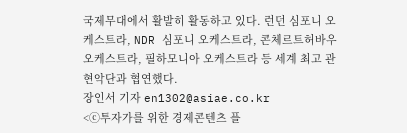국제무대에서 활발히 활동하고 있다. 런던 심포니 오케스트라, NDR 심포니 오케스트라, 콘체르트허바우 오케스트라, 필하모니아 오케스트라 등 세계 최고 관현악단과 협연했다.
장인서 기자 en1302@asiae.co.kr
<ⓒ투자가를 위한 경제콘텐츠 플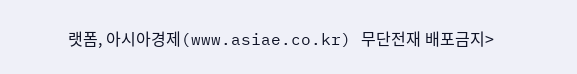랫폼, 아시아경제(www.asiae.co.kr) 무단전재 배포금지>